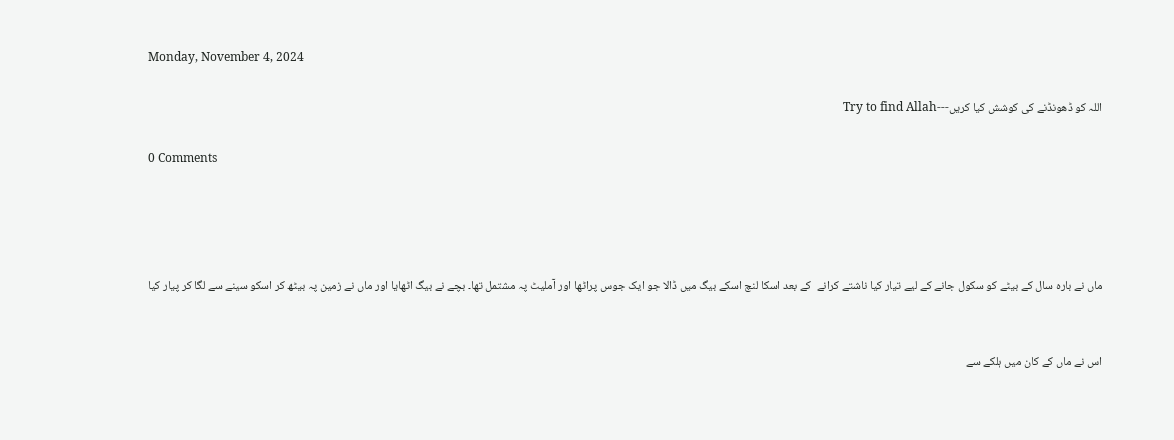Monday, November 4, 2024

اللہ کو ڈھونڈنے کی کوشش کیا کریں---Try to find Allah

0 Comments




ماں نے بارہ سال کے بیٹے کو سکول جانے کے لیے تیار کیا ناشتے کرانے  کے بعد اسکا لنچ اسکے بیگ میں ڈالا جو ایک جوس پراٹھا اور آملیٹ پہ مشتمل تھا۔ بچے نے بیگ اٹھایا اور ماں نے زمین پہ بیٹھ کر اسکو سینے سے لگا کر پیار کیا


اس نے ماں کے کان میں ہلکے سے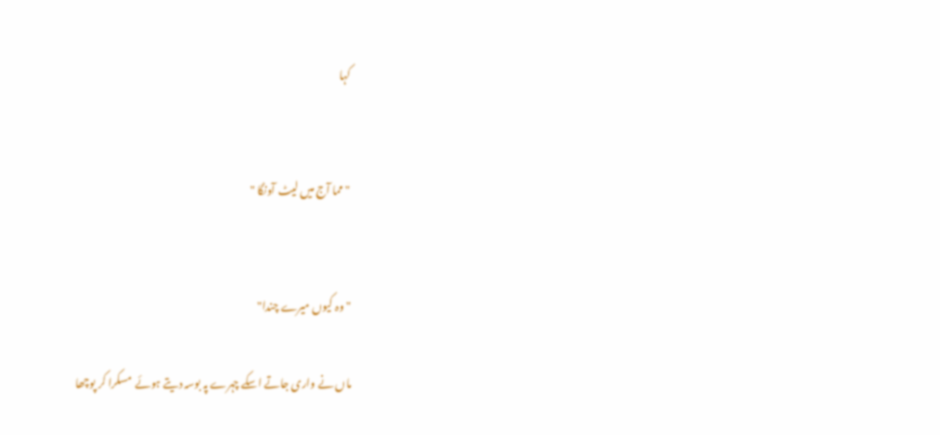کہا


" مما آج میں لیٹ آونگا "


" وہ کیوں میرے چندا"

ماں نے واری جاتے اسکے چہرے پہ بوسہ دیتے ہوئے  مسکرا کر پوچھا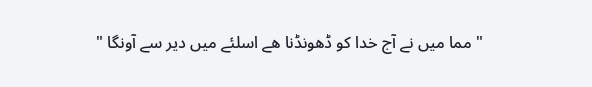" مما میں نے آج خدا کو ڈھونڈنا ھے اسلئے میں دیر سے آونگا "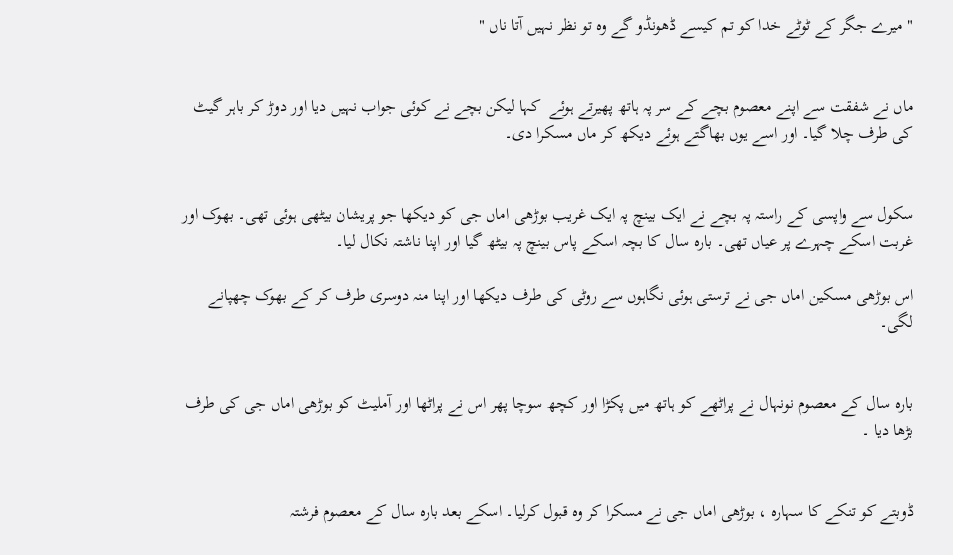" میرے جگر کے ٹوٹے خدا کو تم کیسے ڈھونڈو گے وہ تو نظر نہیں آتا ناں "


ماں نے شفقت سے اپنے معصوم بچے کے سر پہ ہاتھ پھیرتے ہوئے  کہا لیکن بچے نے کوئی جواب نہیں دیا اور دوڑ کر باہر گیٹ کی طرف چلا گیا۔ اور اسے یوں بھاگتے ہوئے دیکھ کر ماں مسکرا دی۔


سکول سے واپسی کے راستہ پہ بچے نے ایک بینچ پہ ایک غریب بوڑھی اماں جی کو دیکھا جو پریشان بیٹھی ہوئی تھی۔ بھوک اور غربت اسکے چہرے پر عیاں تھی۔ بارہ سال کا بچہ اسکے پاس بینچ پہ بیٹھ گیا اور اپنا ناشتہ نکال لیا۔

اس بوڑھی مسکین اماں جی نے ترستی ہوئی نگاہوں سے روٹی کی طرف دیکھا اور اپنا منہ دوسری طرف کر کے بھوک چھپانے لگی۔


بارہ سال کے معصوم نونہال نے پراٹھے کو ہاتھ میں پکڑا اور کچھ سوچا پھر اس نے پراٹھا اور آملیٹ کو بوڑھی اماں جی کی طرف بڑھا دیا ۔


ڈوبتے کو تنکے کا سہارہ ، بوڑھی اماں جی نے مسکرا کر وہ قبول کرلیا۔ اسکے بعد بارہ سال کے معصوم فرشتہ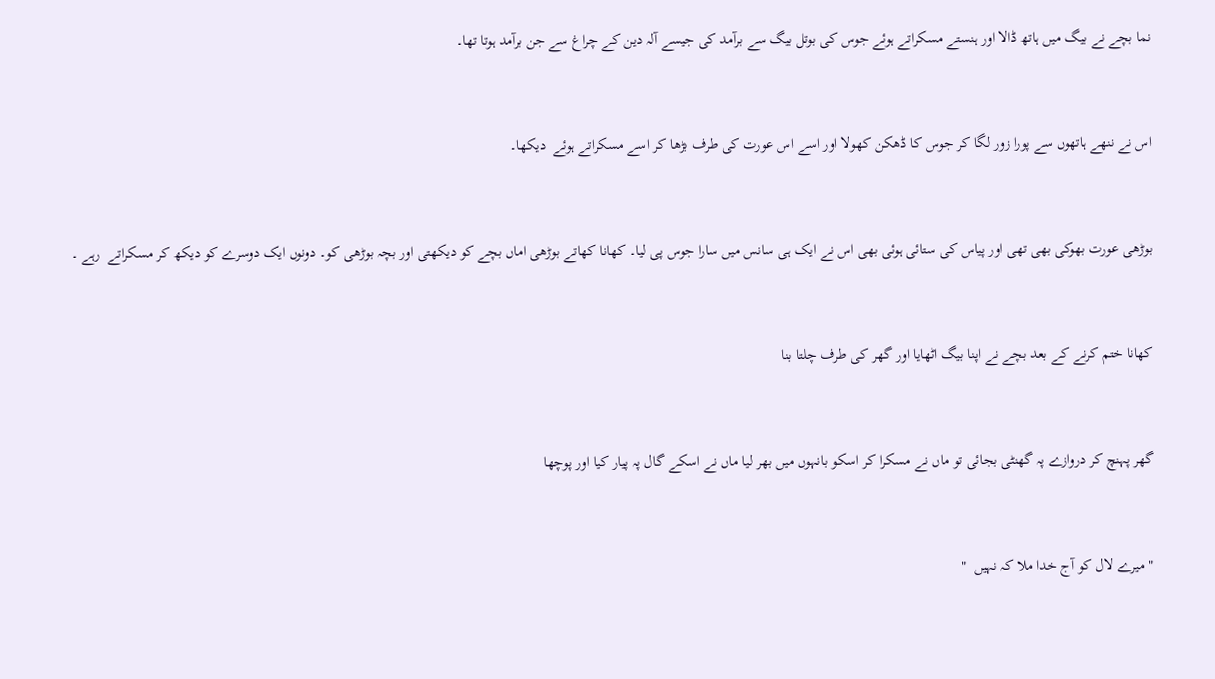نما بچے نے بیگ میں ہاتھ ڈالا اور ہنستے مسکراتے ہوئے جوس کی بوتل بیگ سے برآمد کی جیسے آلہ دین کے چراغ سے جن برآمد ہوتا تھا۔


اس نے ننھے ہاتھوں سے پورا زور لگا کر جوس کا ڈھکن کھولا اور اسے اس عورت کی طرف بڑھا کر اسے مسکراتے ہوئے  دیکھا۔


بوڑھی عورت بھوکی بھی تھی اور پیاس کی ستائی ہوئی بھی اس نے ایک ہی سانس میں سارا جوس پی لیا۔ کھانا کھاتے بوڑھی اماں بچے کو دیکھتی اور بچہ بوڑھی کو۔ دونوں ایک دوسرے کو دیکھ کر مسکراتے  رہے ۔


کھانا ختم کرنے کے بعد بچے نے اپنا بیگ اٹھایا اور گھر کی طرف چلتا بنا


گھر پہنچ کر دروازے پہ گھنٹی بجائی تو ماں نے مسکرا کر اسکو بانہوں میں بھر لیا ماں نے اسکے گال پہ پیار کیا اور پوچھا


" میرے لال کو آج خدا ملا کہ نہیں  "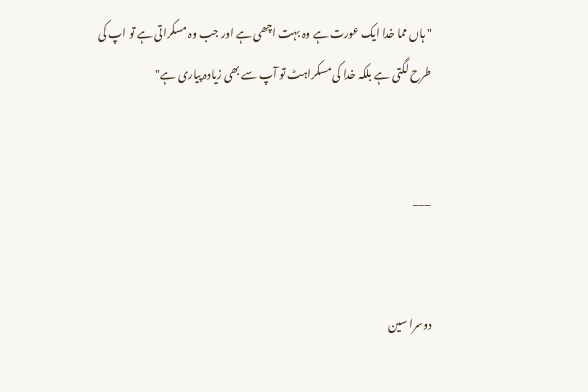" ہاں مما خدا ایک عورت ہے وہ بہت اچھی ہے اور جب وہ مسکراتی ہے تو اپ کی طرح لگتی ہے بلکہ خدا کی مسکراہٹ تو آپ سے بھی زیادہ پیاری ہے"


___


دوسرا سین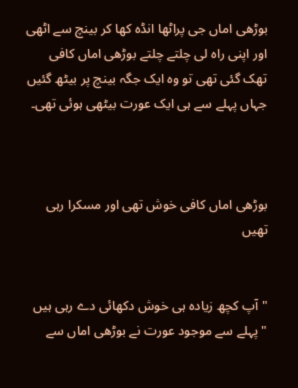بوڑھی اماں جی پراٹھا انڈہ کھا کر بینچ سے اٹھی اور اپنی راہ لی چلتے چلتے بوڑھی اماں کافی تھک گئی تھی تو وہ ایک جگہ بینچ پر بیٹھ گئیں جہاں پہلے سے ہی ایک عورت بیٹھی ہوئی تھی۔



بوڑھی اماں کافی خوش تھی اور مسکرا رہی تھیں


" آپ کچھ زیادہ ہی خوش دکھائی دے رہی ہیں  " پہلے سے موجود عورت نے بوڑھی اماں سے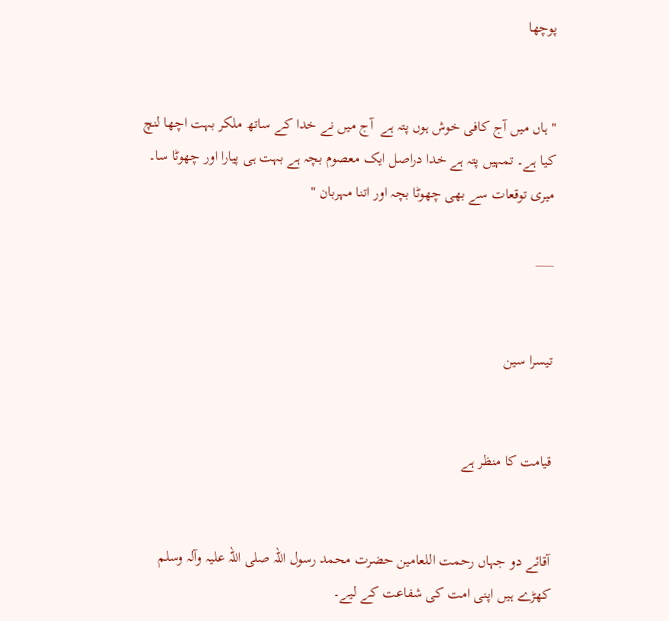پوچھا


" ہاں میں آج کافی خوش ہوں پتہ ہے  آج میں نے خدا کے ساتھ ملکر بہت اچھا لنچ کیا ہے۔ تمہیں پتہ ہے خدا دراصل ایک معصوم بچہ ہے بہت ہی پیارا اور چھوٹا سا۔ میری توقعات سے بھی چھوٹا بچہ اور اتنا مہربان "

___


تیسرا سین


قیامت کا منظر ہے


آقائے دو جہاں رحمت اللعامین حضرت محمد رسول اللہ صلی اللہ علیہ وآلہ وسلم کھڑے ہیں اپنی امت کی شفاعت کے لیے۔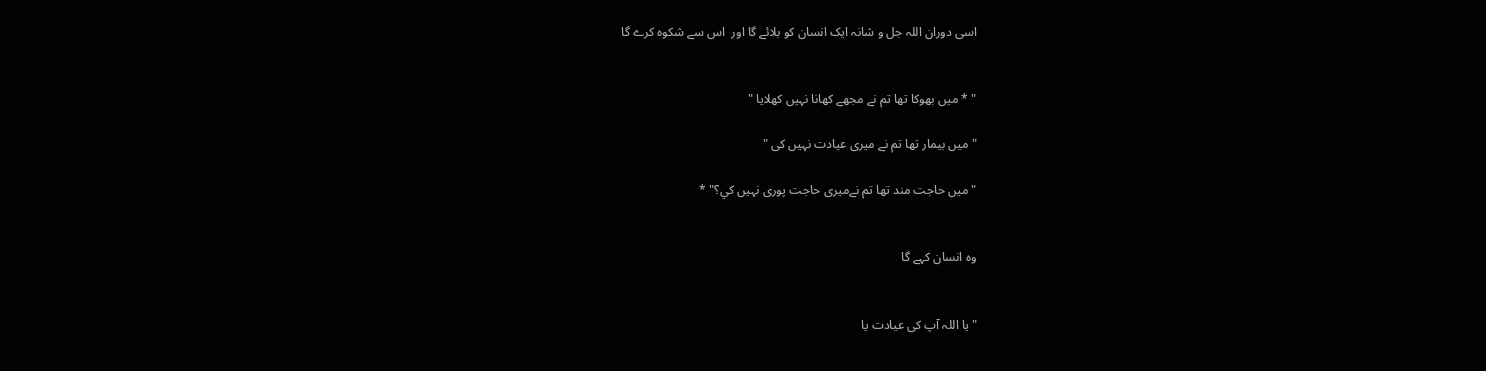اسی دوران اللہ جل و شانہ ایک انسان کو بلائے گا اور  اس سے شکوہ کرے گا


" * میں بھوکا تھا تم نے مجھے کھانا نہیں کھلایا "

" میں بیمار تھا تم نے میری عیادت نہیں کی "

" میں حاجت مند تھا تم نےمیری حاجت پوری نہیں كي؟" *


وہ انسان کہے گا


"یا اللہ آپ کی عیادت یا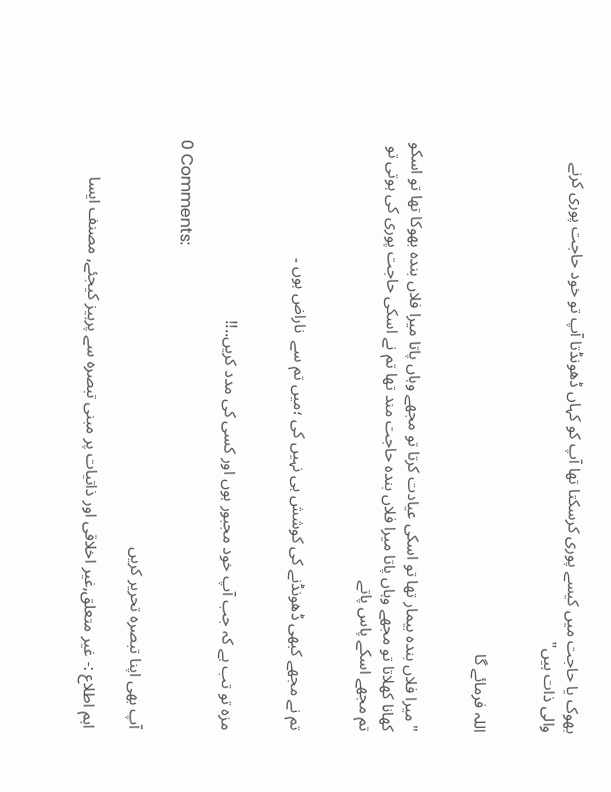بھوک یا حاجت میں کیسے پوری کرسکتا تھا آپ کو کہاں ڈھونڈتا آپ تو خود حاجت پوری کرنے والی ذات ہیں"


اللہ فرمائے گا


" میرا فلاں بندہ بیمار تھا تو اسکی عیادت کرتا تو مجھے وہاں پاتا میرا فلاں بندہ بھوکا تھا تو اسکو کھانا کھلاتا تو مجھے وہاں پاتا میرا فلاں بندہ حاجت مند تھا تم نے اسکی حاجت پوری کی ہوتی تو تم مجھے اسکے پاس پاتے


تم نے مجھے کبھی ڈھونڈنے کی کوشش ہی نہیں کی ؛میں تم سے  ناراض ہوں ۔


مزہ تو تب ہے کہ جب آپ خود مجبور ہوں اور کسی کی مدد کریں..!!

0 Comments:

آپ بھی اپنا تبصرہ تحریر کریں

اہم اطلاع :- غیر متعلق,غیر اخلاقی اور ذاتیات پر مبنی تبصرہ سے پرہیز کیجئے, مصنف ایسا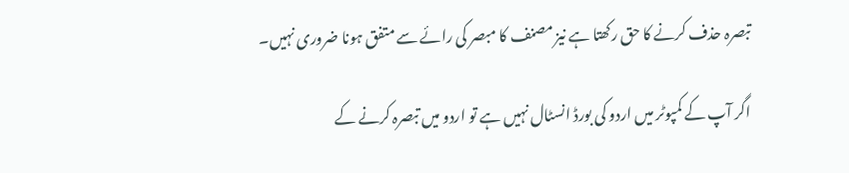تبصرہ حذف کرنے کا حق رکھتا ہے نیز مصنف کا مبصر کی رائے سے متفق ہونا ضروری نہیں۔

اگر آپ کے کمپوٹر میں اردو کی بورڈ انسٹال نہیں ہے تو اردو میں تبصرہ کرنے کے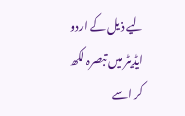لیے ذیل کے اردو ایڈیٹر میں تبصرہ لکھ کر اسے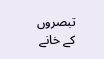تبصروں کے خانے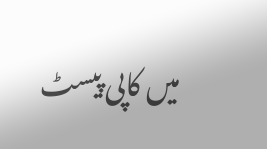میں کاپی پیسٹ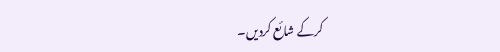کرکے شائع کردیں۔